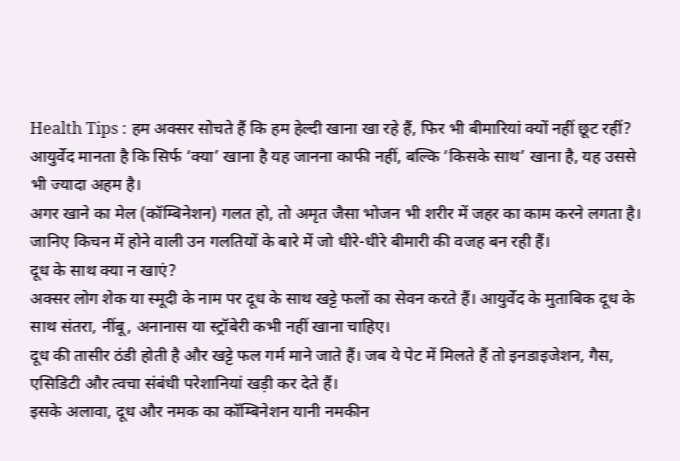Health Tips : हम अक्सर सोचते हैं कि हम हेल्दी खाना खा रहे हैं, फिर भी बीमारियां क्यों नहीं छूट रहीं? आयुर्वेद मानता है कि सिर्फ ‘क्या’ खाना है यह जानना काफी नहीं, बल्कि ‘किसके साथ’ खाना है, यह उससे भी ज्यादा अहम है।
अगर खाने का मेल (कॉम्बिनेशन) गलत हो, तो अमृत जैसा भोजन भी शरीर में जहर का काम करने लगता है।
जानिए किचन में होने वाली उन गलतियों के बारे में जो धीरे-धीरे बीमारी की वजह बन रही हैं।
दूध के साथ क्या न खाएं?
अक्सर लोग शेक या स्मूदी के नाम पर दूध के साथ खट्टे फलों का सेवन करते हैं। आयुर्वेद के मुताबिक दूध के साथ संतरा, नींबू, अनानास या स्ट्रॉबेरी कभी नहीं खाना चाहिए।
दूध की तासीर ठंडी होती है और खट्टे फल गर्म माने जाते हैं। जब ये पेट में मिलते हैं तो इनडाइजेशन, गैस, एसिडिटी और त्वचा संबंधी परेशानियां खड़ी कर देते हैं।
इसके अलावा, दूध और नमक का कॉम्बिनेशन यानी नमकीन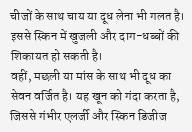चीजों के साथ चाय या दूध लेना भी गलत है। इससे स्किन में खुजली और दाग-धब्बों की शिकायत हो सकती है।
वहीं, मछली या मांस के साथ भी दूध का सेवन वर्जित है। यह खून को गंदा करता है, जिससे गंभीर एलर्जी और स्किन डिजीज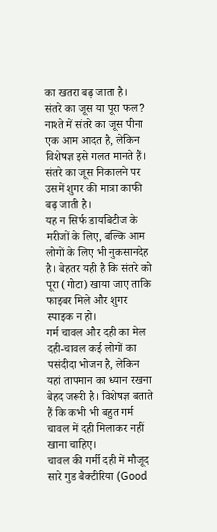का खतरा बढ़ जाता है।
संतरे का जूस या पूरा फल?
नाश्ते में संतरे का जूस पीना एक आम आदत है, लेकिन विशेषज्ञ इसे गलत मानते हैं। संतरे का जूस निकालने पर उसमें शुगर की मात्रा काफी बढ़ जाती है।
यह न सिर्फ डायबिटीज के मरीजों के लिए, बल्कि आम लोगों के लिए भी नुकसानदेह है। बेहतर यही है कि संतरे को पूरा (गोटा) खाया जाए ताकि फाइबर मिले और शुगर स्पाइक न हो।
गर्म चावल और दही का मेल
दही-चावल कई लोगों का पसंदीदा भोजन है, लेकिन यहां तापमान का ध्यान रखना बेहद जरूरी है। विशेषज्ञ बताते हैं कि कभी भी बहुत गर्म चावल में दही मिलाकर नहीं खाना चाहिए।
चावल की गर्मी दही में मौजूद सारे गुड बैक्टीरिया (Good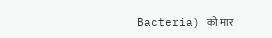Bacteria) को मार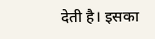देती है। इसका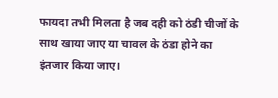फायदा तभी मिलता है जब दही को ठंडी चीजों के साथ खाया जाए या चावल के ठंडा होने का इंतजार किया जाए।